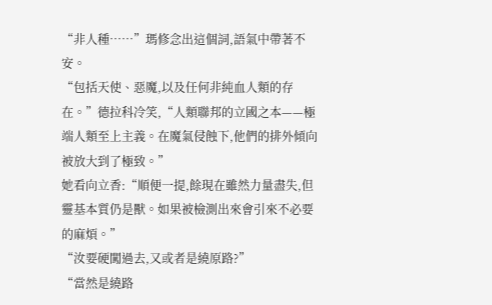“非人種……”瑪修念出這個詞,語氣中帶著不安。
“包括天使、惡魔,以及任何非純血人類的存在。”德拉科冷笑,“人類聯邦的立國之本——極端人類至上主義。在魔氣侵蝕下,他們的排外傾向被放大到了極致。”
她看向立香:“順便一提,餘現在雖然力量盡失,但靈基本質仍是獸。如果被檢測出來會引來不必要的麻煩。”
“汝要硬闖過去,又或者是繞原路?”
“當然是繞路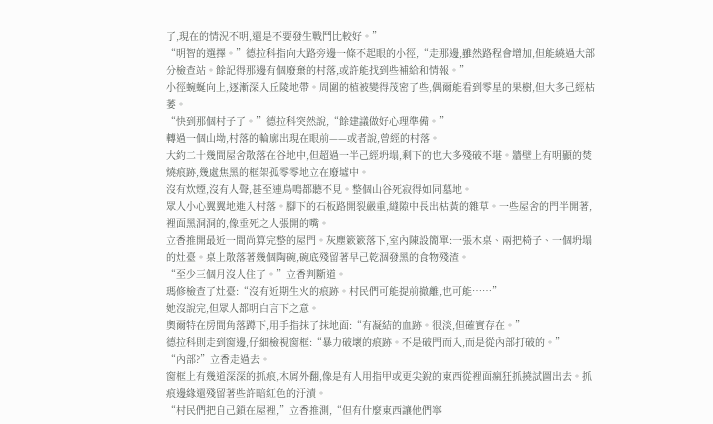了,現在的情況不明,還是不要發生戰鬥比較好。”
“明智的選擇。”德拉科指向大路旁邊一條不起眼的小徑,“走那邊,雖然路程會增加,但能繞過大部分檢查站。餘記得那邊有個廢棄的村落,或許能找到些補給和情報。”
小徑蜿蜒向上,逐漸深入丘陵地帶。周圍的植被變得茂密了些,偶爾能看到零星的果樹,但大多己經枯萎。
“快到那個村子了。”德拉科突然說,“餘建議做好心理準備。”
轉過一個山坳,村落的輪廓出現在眼前——或者說,曾經的村落。
大約二十幾間屋舍散落在谷地中,但超過一半己經坍塌,剩下的也大多殘破不堪。牆壁上有明顯的焚燒痕跡,幾處焦黑的框架孤零零地立在廢墟中。
沒有炊煙,沒有人聲,甚至連鳥鳴都聽不見。整個山谷死寂得如同墓地。
眾人小心翼翼地進入村落。腳下的石板路開裂嚴重,縫隙中長出枯黃的雜草。一些屋舍的門半開著,裡面黑洞洞的,像垂死之人張開的嘴。
立香推開最近一間尚算完整的屋門。灰塵簌簌落下,室內陳設簡單:一張木桌、兩把椅子、一個坍塌的灶臺。桌上散落著幾個陶碗,碗底殘留著早己乾涸發黑的食物殘渣。
“至少三個月沒人住了。”立香判斷道。
瑪修檢查了灶臺:“沒有近期生火的痕跡。村民們可能提前撤離,也可能……”
她沒說完,但眾人都明白言下之意。
奧爾特在房間角落蹲下,用手指抹了抹地面:“有凝結的血跡。很淡,但確實存在。”
德拉科則走到窗邊,仔細檢視窗框:“暴力破壞的痕跡。不是破門而入,而是從內部打破的。”
“內部?”立香走過去。
窗框上有幾道深深的抓痕,木屑外翻,像是有人用指甲或更尖銳的東西從裡面瘋狂抓撓試圖出去。抓痕邊緣還殘留著些許暗紅色的汙漬。
“村民們把自己鎖在屋裡,”立香推測,“但有什麼東西讓他們寧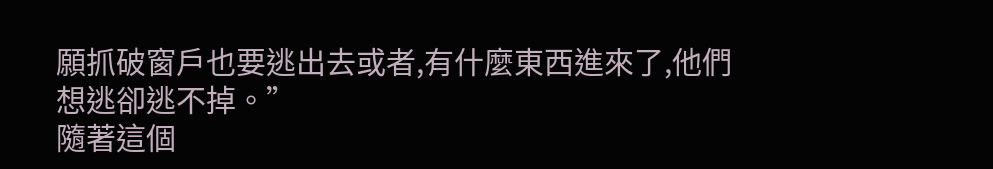願抓破窗戶也要逃出去或者,有什麼東西進來了,他們想逃卻逃不掉。”
隨著這個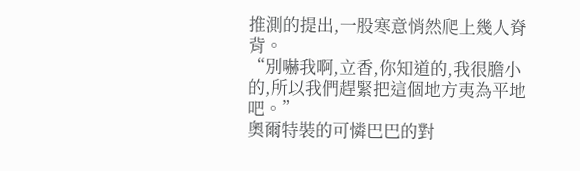推測的提出,一股寒意悄然爬上幾人脊背。
“別嚇我啊,立香,你知道的,我很膽小的,所以我們趕緊把這個地方夷為平地吧。”
奧爾特裝的可憐巴巴的對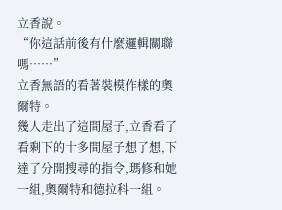立香說。
“你這話前後有什麼邏輯關聯嗎……”
立香無語的看著裝模作樣的奧爾特。
幾人走出了這間屋子,立香看了看剩下的十多間屋子想了想,下達了分開搜尋的指令,瑪修和她一組,奧爾特和德拉科一組。